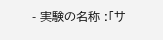- 実験の名称 :「サ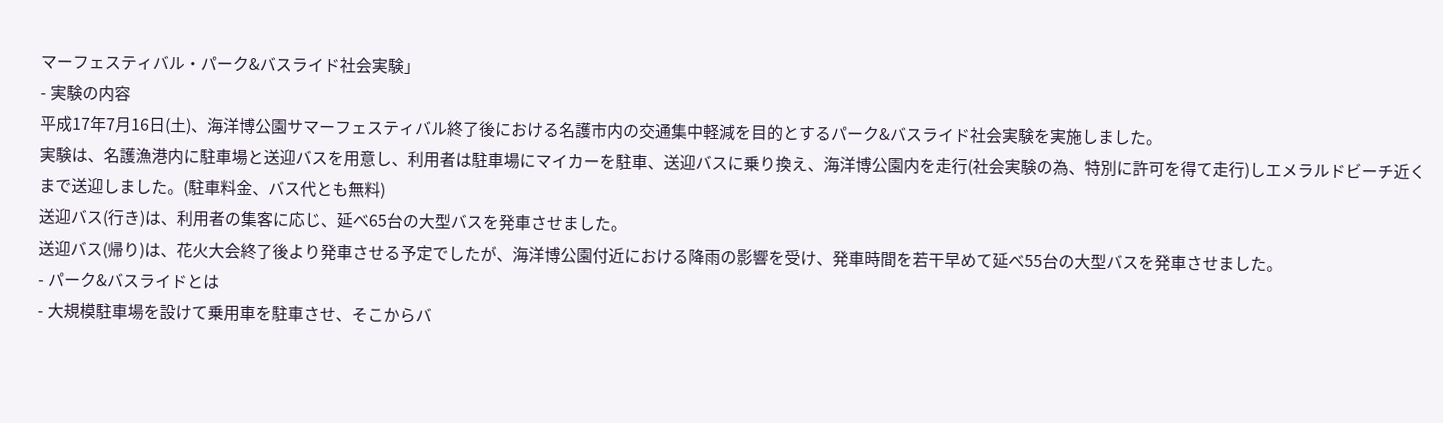マーフェスティバル・パーク&バスライド社会実験」
- 実験の内容
平成17年7月16日(土)、海洋博公園サマーフェスティバル終了後における名護市内の交通集中軽減を目的とするパーク&バスライド社会実験を実施しました。
実験は、名護漁港内に駐車場と送迎バスを用意し、利用者は駐車場にマイカーを駐車、送迎バスに乗り換え、海洋博公園内を走行(社会実験の為、特別に許可を得て走行)しエメラルドビーチ近くまで送迎しました。(駐車料金、バス代とも無料)
送迎バス(行き)は、利用者の集客に応じ、延べ65台の大型バスを発車させました。
送迎バス(帰り)は、花火大会終了後より発車させる予定でしたが、海洋博公園付近における降雨の影響を受け、発車時間を若干早めて延べ55台の大型バスを発車させました。
- パーク&バスライドとは
- 大規模駐車場を設けて乗用車を駐車させ、そこからバ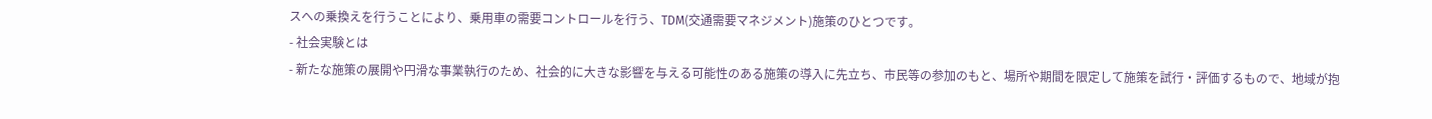スへの乗換えを行うことにより、乗用車の需要コントロールを行う、TDM(交通需要マネジメント)施策のひとつです。
- 社会実験とは
- 新たな施策の展開や円滑な事業執行のため、社会的に大きな影響を与える可能性のある施策の導入に先立ち、市民等の参加のもと、場所や期間を限定して施策を試行・評価するもので、地域が抱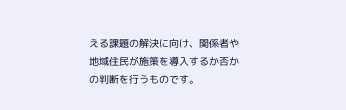える課題の解決に向け、関係者や地域住民が施策を導入するか否かの判断を行うものです。